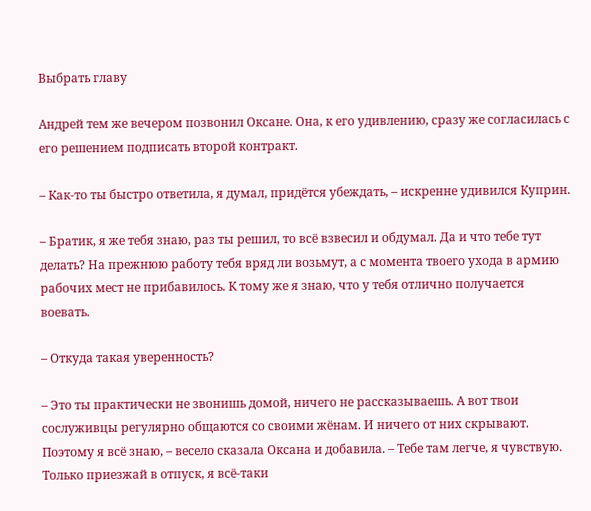Выбрать главу

Андрей тем же вечером позвонил Оксане. Она, к его удивлению, сразу же согласилась с его решением подписать второй контракт.

– Как-то ты быстро ответила, я думал, придётся убеждать, – искренне удивился Куприн.

– Братик, я же тебя знаю, раз ты решил, то всё взвесил и обдумал. Да и что тебе тут делать? На прежнюю работу тебя вряд ли возьмут, а с момента твоего ухода в армию рабочих мест не прибавилось. К тому же я знаю, что у тебя отлично получается воевать.

– Откуда такая уверенность?

– Это ты практически не звонишь домой, ничего не рассказываешь. А вот твои сослуживцы регулярно общаются со своими жёнам. И ничего от них скрывают. Поэтому я всё знаю, – весело сказала Оксана и добавила. – Тебе там легче, я чувствую. Только приезжай в отпуск, я всё-таки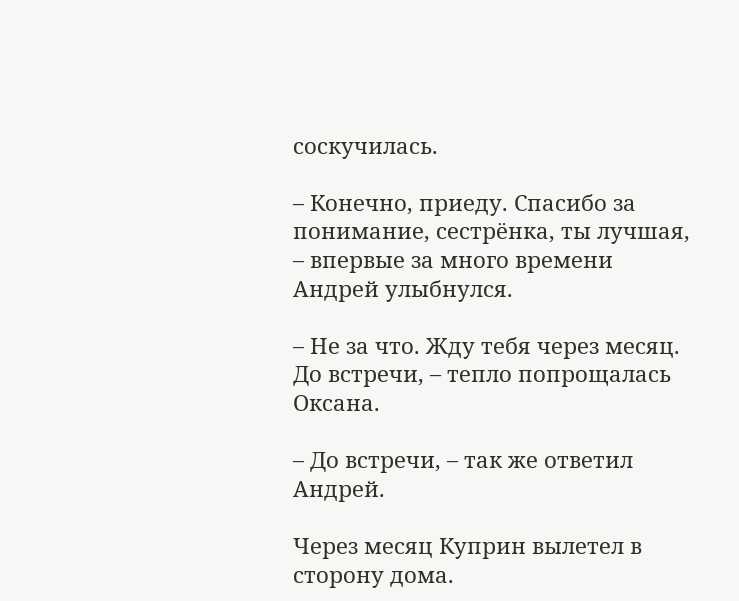соскучилась.

– Конечно, приеду. Спасибо за понимание, сестрёнка, ты лучшая, – впервые за много времени Андрей улыбнулся.

– Не за что. Жду тебя через месяц. До встречи, – тепло попрощалась Оксана.

– До встречи, – так же ответил Андрей.

Через месяц Куприн вылетел в сторону дома.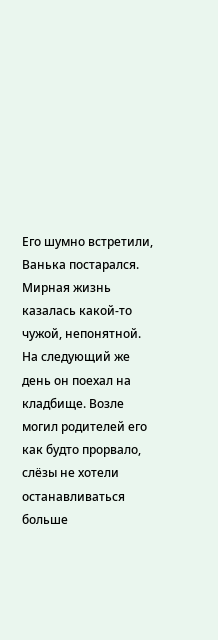Его шумно встретили, Ванька постарался. Мирная жизнь казалась какой-то чужой, непонятной. На следующий же день он поехал на кладбище. Возле могил родителей его как будто прорвало, слёзы не хотели останавливаться больше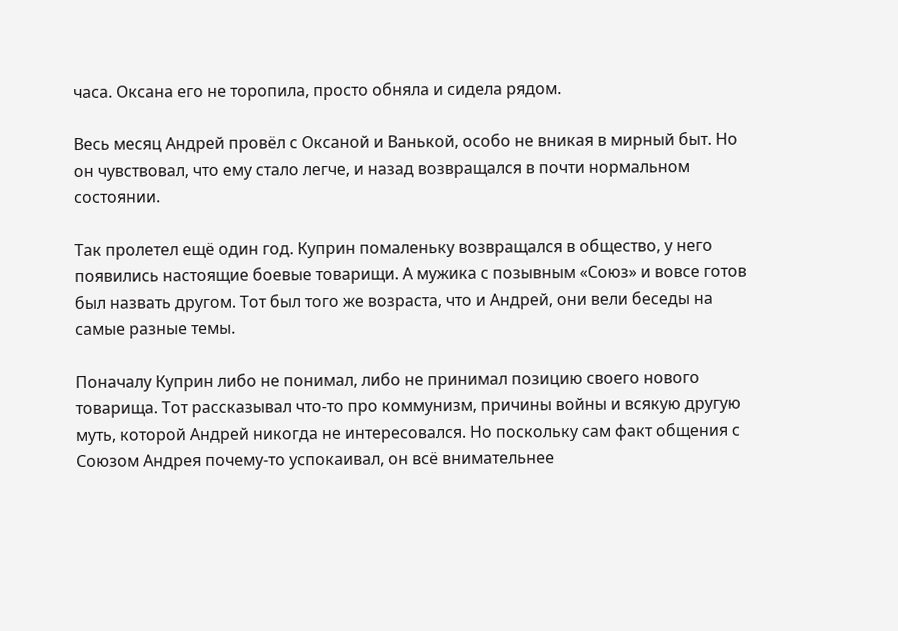часа. Оксана его не торопила, просто обняла и сидела рядом.

Весь месяц Андрей провёл с Оксаной и Ванькой, особо не вникая в мирный быт. Но он чувствовал, что ему стало легче, и назад возвращался в почти нормальном состоянии.

Так пролетел ещё один год. Куприн помаленьку возвращался в общество, у него появились настоящие боевые товарищи. А мужика с позывным «Союз» и вовсе готов был назвать другом. Тот был того же возраста, что и Андрей, они вели беседы на самые разные темы.

Поначалу Куприн либо не понимал, либо не принимал позицию своего нового товарища. Тот рассказывал что-то про коммунизм, причины войны и всякую другую муть, которой Андрей никогда не интересовался. Но поскольку сам факт общения с Союзом Андрея почему-то успокаивал, он всё внимательнее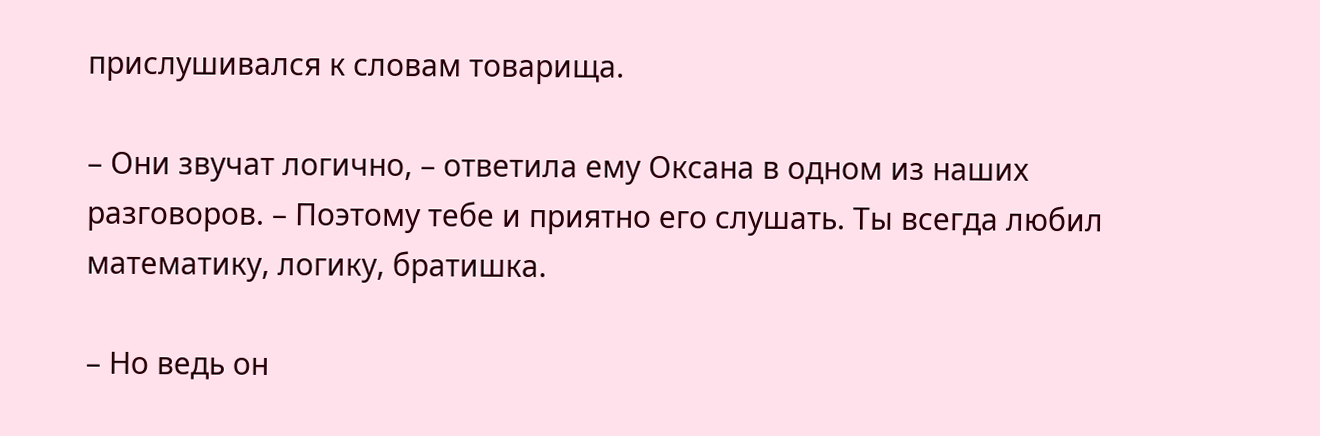прислушивался к словам товарища.

– Они звучат логично, – ответила ему Оксана в одном из наших разговоров. – Поэтому тебе и приятно его слушать. Ты всегда любил математику, логику, братишка.

– Но ведь он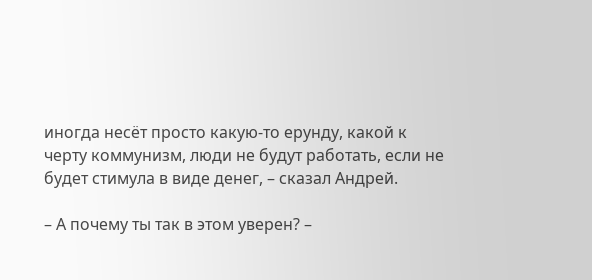иногда несёт просто какую-то ерунду, какой к черту коммунизм, люди не будут работать, если не будет стимула в виде денег, – сказал Андрей.

– А почему ты так в этом уверен? –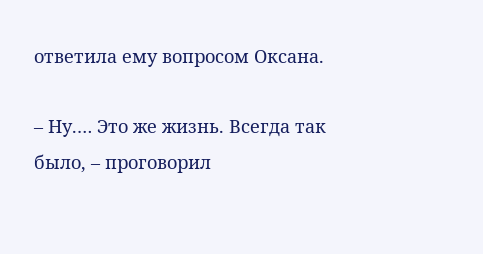ответила ему вопросом Оксана.

– Ну.… Это же жизнь. Всегда так было, – проговорил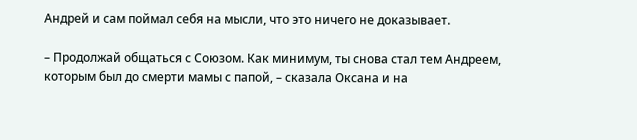Андрей и сам поймал себя на мысли, что это ничего не доказывает.

– Продолжай общаться с Союзом. Как минимум, ты снова стал тем Андреем, которым был до смерти мамы с папой, – сказала Оксана и на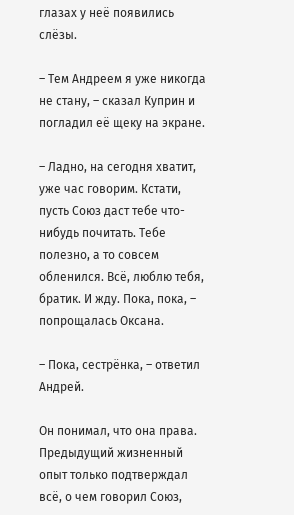глазах у неё появились слёзы.

– Тем Андреем я уже никогда не стану, – сказал Куприн и погладил её щеку на экране.

– Ладно, на сегодня хватит, уже час говорим. Кстати, пусть Союз даст тебе что-нибудь почитать. Тебе полезно, а то совсем обленился. Всё, люблю тебя, братик. И жду. Пока, пока, – попрощалась Оксана.

– Пока, сестрёнка, – ответил Андрей.

Он понимал, что она права. Предыдущий жизненный опыт только подтверждал всё, о чем говорил Союз,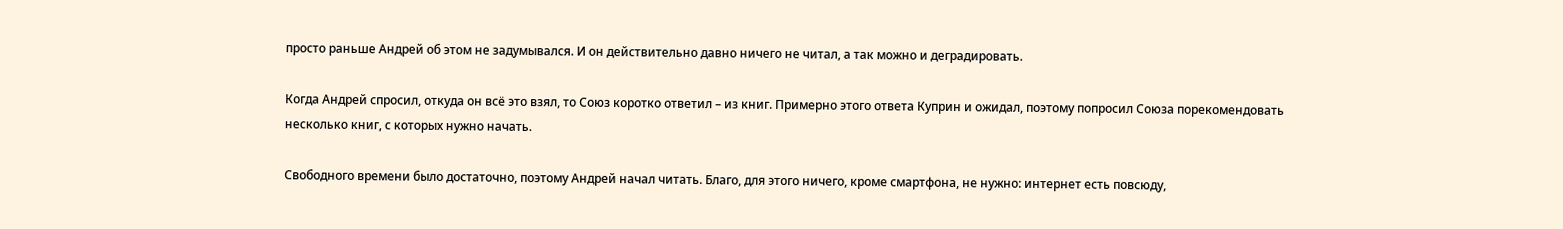просто раньше Андрей об этом не задумывался. И он действительно давно ничего не читал, а так можно и деградировать.

Когда Андрей спросил, откуда он всё это взял, то Союз коротко ответил – из книг. Примерно этого ответа Куприн и ожидал, поэтому попросил Союза порекомендовать несколько книг, с которых нужно начать.

Свободного времени было достаточно, поэтому Андрей начал читать. Благо, для этого ничего, кроме смартфона, не нужно: интернет есть повсюду,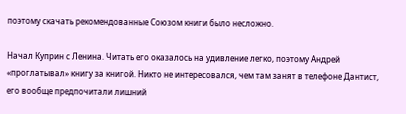поэтому скачать рекомендованные Союзом книги было несложно.

Начал Куприн с Ленина. Читать его оказалось на удивление легко, поэтому Андрей «проглатывал» книгу за книгой. Никто не интересовался, чем там занят в телефоне Дантист, его вообще предпочитали лишний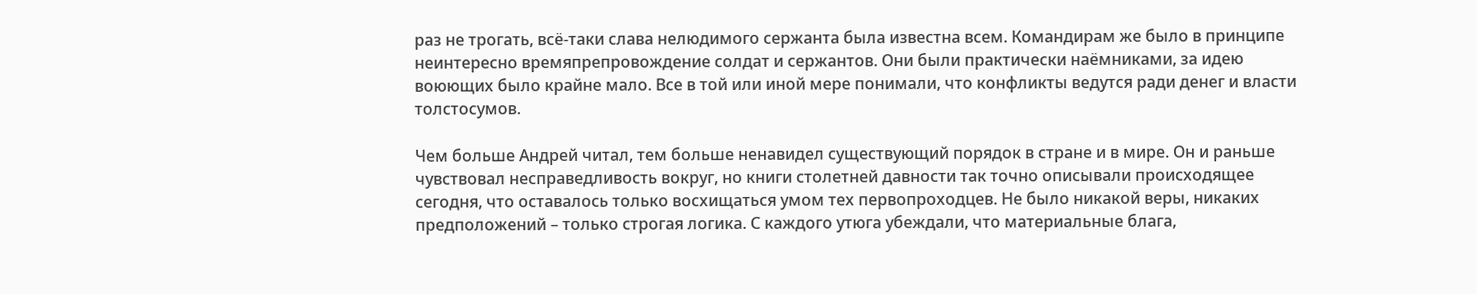раз не трогать, всё-таки слава нелюдимого сержанта была известна всем. Командирам же было в принципе неинтересно времяпрепровождение солдат и сержантов. Они были практически наёмниками, за идею воюющих было крайне мало. Все в той или иной мере понимали, что конфликты ведутся ради денег и власти толстосумов.

Чем больше Андрей читал, тем больше ненавидел существующий порядок в стране и в мире. Он и раньше чувствовал несправедливость вокруг, но книги столетней давности так точно описывали происходящее сегодня, что оставалось только восхищаться умом тех первопроходцев. Не было никакой веры, никаких предположений – только строгая логика. С каждого утюга убеждали, что материальные блага,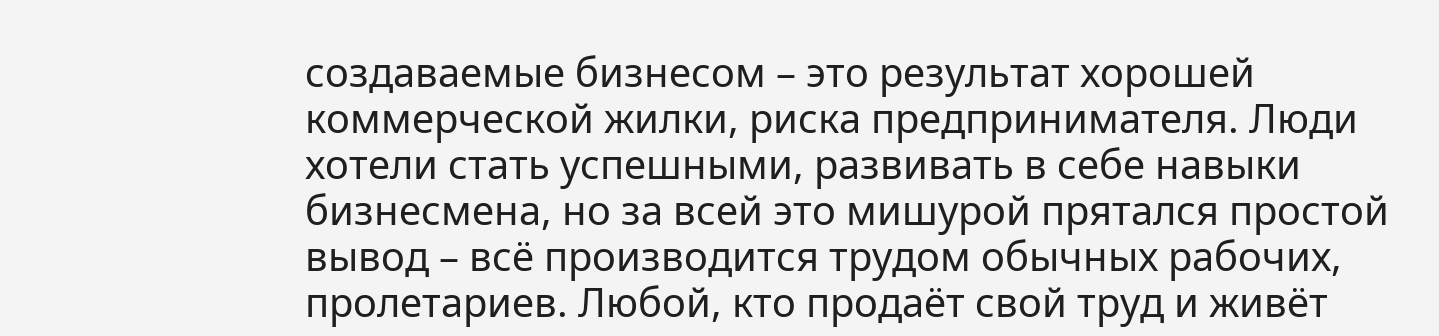создаваемые бизнесом – это результат хорошей коммерческой жилки, риска предпринимателя. Люди хотели стать успешными, развивать в себе навыки бизнесмена, но за всей это мишурой прятался простой вывод – всё производится трудом обычных рабочих, пролетариев. Любой, кто продаёт свой труд и живёт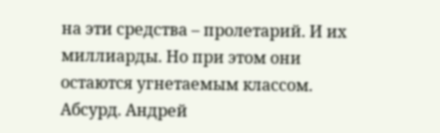на эти средства – пролетарий. И их миллиарды. Но при этом они остаются угнетаемым классом. Абсурд. Андрей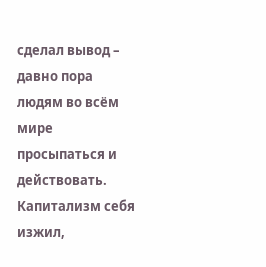сделал вывод – давно пора людям во всём мире просыпаться и действовать. Капитализм себя изжил,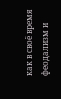как в своё время феодализм и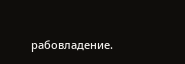рабовладение.